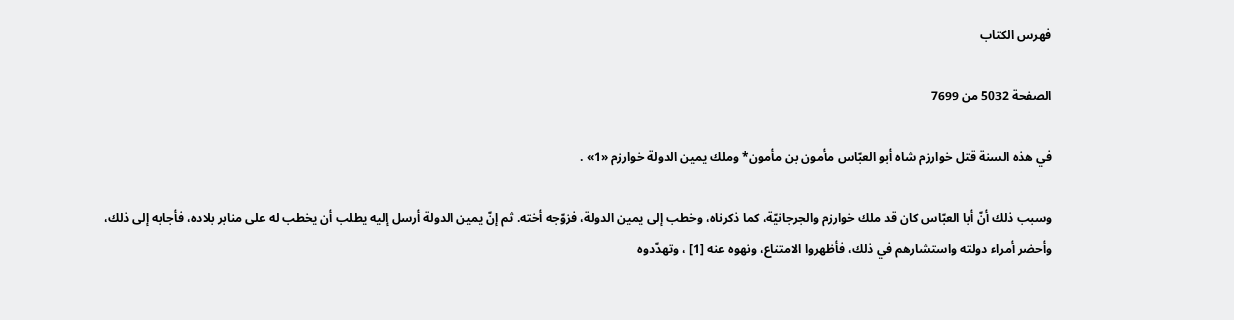فهرس الكتاب

الصفحة 5032 من 7699

في هذه السنة قتل خوارزم شاه أبو العبّاس مأمون بن مأمون* وملك يمين الدولة خوارزم «1» .

وسبب ذلك أنّ أبا العبّاس كان قد ملك خوارزم والجرجانيّة، كما ذكرناه، وخطب إلى يمين الدولة، فزوّجه أخته. ثم إنّ يمين الدولة أرسل إليه يطلب أن يخطب له على منابر بلاده، فأجابه إلى ذلك، وأحضر أمراء دولته واستشارهم في ذلك، فأظهروا الامتناع، ونهوه عنه [1] ، وتهدّدوه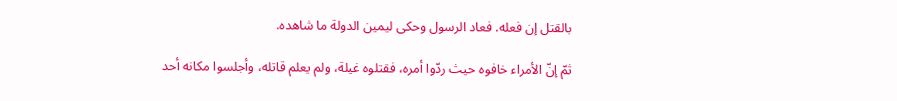بالقتل إن فعله. فعاد الرسول وحكى ليمين الدولة ما شاهده.

ثمّ إنّ الأمراء خافوه حيث ردّوا أمره، فقتلوه غيلة، ولم يعلم قاتله، وأجلسوا مكانه أحد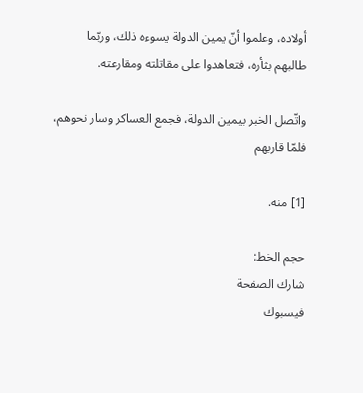أولاده، وعلموا أنّ يمين الدولة يسوءه ذلك، وربّما طالبهم بثأره، فتعاهدوا على مقاتلته ومقارعته.

واتّصل الخبر بيمين الدولة، فجمع العساكر وسار نحوهم، فلمّا قاربهم

[1] منه.

حجم الخط:
شارك الصفحة
فيسبوك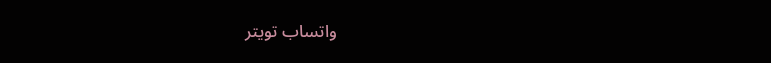واتساب تويتر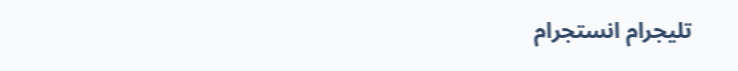تليجرام انستجرام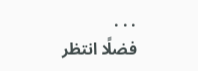. . .
فضلًا انتظر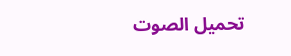تحميل الصوت